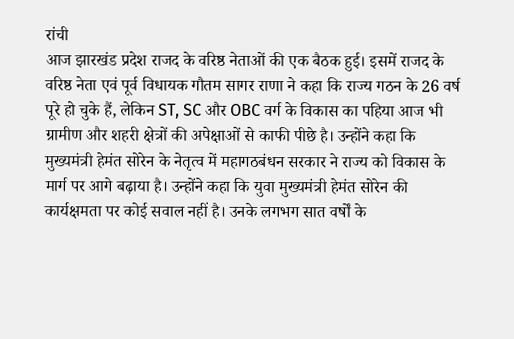रांची
आज झारखंड प्रदेश राजद के वरिष्ठ नेताओं की एक बैठक हुई। इसमें राजद के वरिष्ठ नेता एवं पूर्व विधायक गौतम सागर राणा ने कहा कि राज्य गठन के 26 वर्ष पूरे हो चुके हैं, लेकिन ST, SC और OBC वर्ग के विकास का पहिया आज भी ग्रामीण और शहरी क्षेत्रों की अपेक्षाओं से काफी पीछे है। उन्होंने कहा कि मुख्यमंत्री हेमंत सोरेन के नेतृत्व में महागठबंधन सरकार ने राज्य को विकास के मार्ग पर आगे बढ़ाया है। उन्होंने कहा कि युवा मुख्यमंत्री हेमंत सोरेन की कार्यक्षमता पर कोई सवाल नहीं है। उनके लगभग सात वर्षों के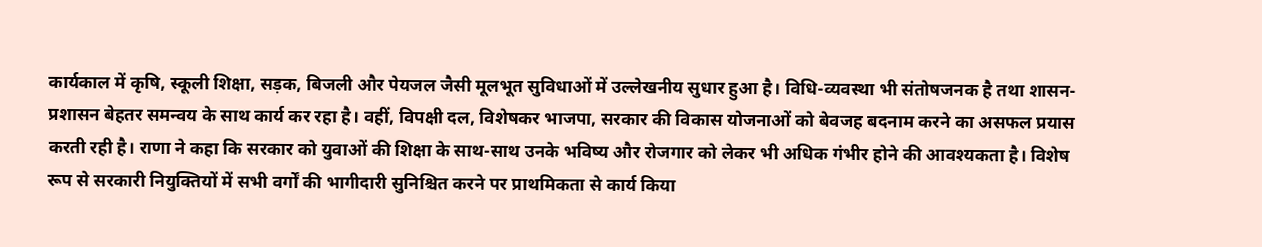कार्यकाल में कृषि, स्कूली शिक्षा, सड़क, बिजली और पेयजल जैसी मूलभूत सुविधाओं में उल्लेखनीय सुधार हुआ है। विधि-व्यवस्था भी संतोषजनक है तथा शासन-प्रशासन बेहतर समन्वय के साथ कार्य कर रहा है। वहीं, विपक्षी दल, विशेषकर भाजपा, सरकार की विकास योजनाओं को बेवजह बदनाम करने का असफल प्रयास करती रही है। राणा ने कहा कि सरकार को युवाओं की शिक्षा के साथ-साथ उनके भविष्य और रोजगार को लेकर भी अधिक गंभीर होने की आवश्यकता है। विशेष रूप से सरकारी नियुक्तियों में सभी वर्गों की भागीदारी सुनिश्चित करने पर प्राथमिकता से कार्य किया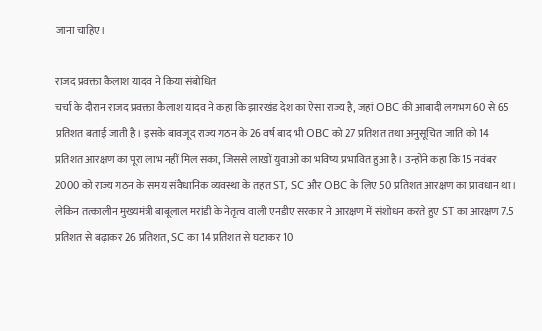जाना चाहिए।

राजद प्रवक्ता कैलाश यादव ने किया संबोधित
चर्चा के दौरान राजद प्रवक्ता कैलाश यादव ने कहा कि झारखंड देश का ऐसा राज्य है, जहां OBC की आबादी लगभग 60 से 65 प्रतिशत बताई जाती है। इसके बावजूद राज्य गठन के 26 वर्ष बाद भी OBC को 27 प्रतिशत तथा अनुसूचित जाति को 14 प्रतिशत आरक्षण का पूरा लाभ नहीं मिल सका, जिससे लाखों युवाओं का भविष्य प्रभावित हुआ है। उन्होंने कहा कि 15 नवंबर 2000 को राज्य गठन के समय संवैधानिक व्यवस्था के तहत ST, SC और OBC के लिए 50 प्रतिशत आरक्षण का प्रावधान था। लेकिन तत्कालीन मुख्यमंत्री बाबूलाल मरांडी के नेतृत्व वाली एनडीए सरकार ने आरक्षण में संशोधन करते हुए ST का आरक्षण 7.5 प्रतिशत से बढ़ाकर 26 प्रतिशत, SC का 14 प्रतिशत से घटाकर 10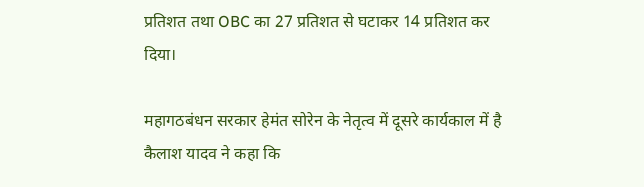प्रतिशत तथा OBC का 27 प्रतिशत से घटाकर 14 प्रतिशत कर दिया।

महागठबंधन सरकार हेमंत सोरेन के नेतृत्व में दूसरे कार्यकाल में है
कैलाश यादव ने कहा कि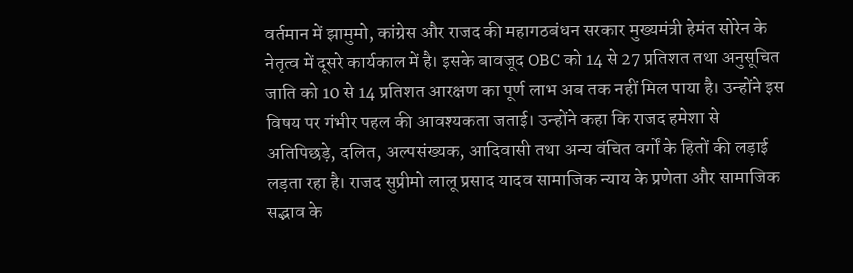वर्तमान में झामुमो, कांग्रेस और राजद की महागठबंधन सरकार मुख्यमंत्री हेमंत सोरेन के नेतृत्व में दूसरे कार्यकाल में है। इसके बावजूद OBC को 14 से 27 प्रतिशत तथा अनुसूचित जाति को 10 से 14 प्रतिशत आरक्षण का पूर्ण लाभ अब तक नहीं मिल पाया है। उन्होंने इस विषय पर गंभीर पहल की आवश्यकता जताई। उन्होंने कहा कि राजद हमेशा से अतिपिछड़े, दलित, अल्पसंख्यक, आदिवासी तथा अन्य वंचित वर्गों के हितों की लड़ाई लड़ता रहा है। राजद सुप्रीमो लालू प्रसाद यादव सामाजिक न्याय के प्रणेता और सामाजिक सद्भाव के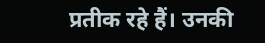प्रतीक रहे हैं। उनकी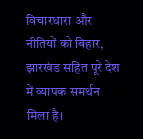विचारधारा और नीतियों को बिहार, झारखंड सहित पूरे देश में व्यापक समर्थन मिला है।